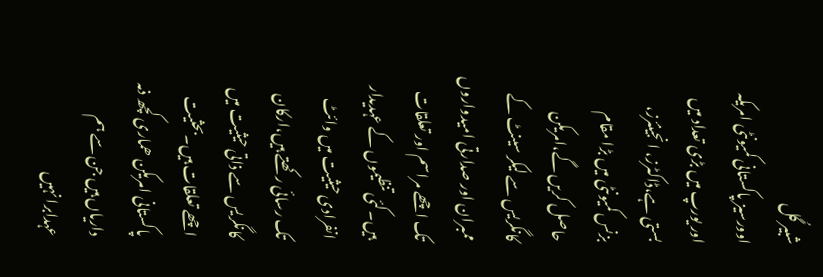شبیر گُل
اوورسیز پاکستانی کمیونٹی امریکہ اور یورپ میں بڑی تعداد میں بستی ہے،ڈاکٹرز، انجینئرز، بزنس کمیونٹی میں بڑا مقام حاصل کریں گے،امریکن کانگریس سے لیکر سینٹ کے ممبران اور صدارتی امیدواروں تک اچھے مراسم اور تعلقات ہیں۔کئی تنظیموں کے عہدیدار انفرادی حیثیت میں وائٹ تک رسائی رکھتے ہیں،ارکان کانگریس سے ذاتی حیثیت میں اچھے تعلقات ہیں۔بحثیت پاکستانی امریکن ھماری کچھ ذمہ داریاں ہیں جن سے ہم عہدابرا نہیں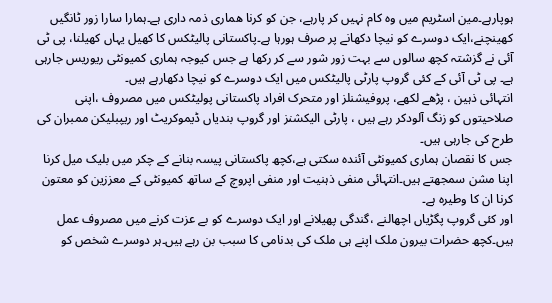ہوپارہے۔مین اسٹریم میں وہ کام نہیں کر پارہے، جن کو کرنا ھماری ذمہ داری ہے۔ہمارا سارا زور ٹانگیں کھینچنے،ایک دوسرے کو نیچا دکھانے پر صرف ہورہا ہے۔پاکستانی پالیٹکس کا کھیل یہاں کھیلنا، پی ٹی آئی نے گزشتہ کچھ سالوں سے بہت زور شور سے کر رکھا ہے جس کیوجہ ہماری کمیونٹی ریوریس جارہی ہے۔ پی ٹی آئی کے کئی گروپ پارٹی پالیٹکس میں ایک دوسرے کو نیچا دکھارہے ہیں۔
انتہائی ذہین ، پڑھے لکھے، پروفیشنلز اور متحرک افراد پاکستانی پولیٹکس میں مصروف ،اپنی صلاحیتوں کو زنگ آلودکر رہے ہیں ، پارٹی الیکشنز اور گروپ بندیاں ڈیموکریٹ اور ریپبلیکن ممبران کی طرح کی جارہی ہیں۔
جس کا نقصان ہماری کمیونٹی آئندہ سکتی ہے،کچھ پاکستانی پیسہ بنانے کے چکر میں بلیک میل کرنا اپنا مشن سمجھتے ہیں۔انتہائی منفی ذہنیت اور منفی اپروچ کے ساتھ کمیونٹی کے معززین کو معتون کرنا ان کا وطیرہ ہے۔
اور کئی گروپ پگڑیاں اچھالنے ،گندگی پھیلانے اور ایک دوسرے کو بے عزت کرنے میں مصروف عمل ہیں۔کچھ حضرات بیرون ملک اپنے ہی ملک کی بدنامی کا سبب بن رہے ہیں۔ہر دوسرے شخص کو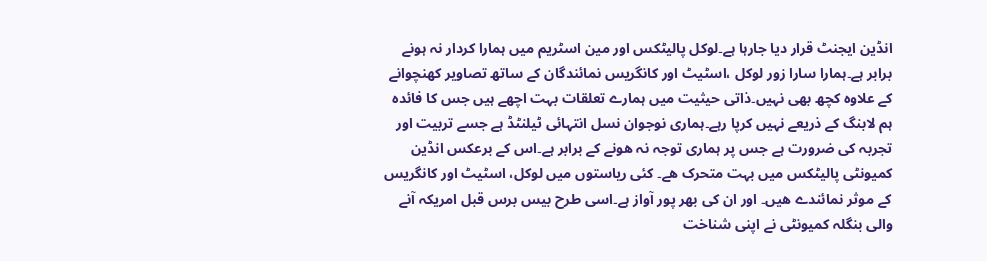انڈین ایجنٹ قرار دیا جارہا ہے۔لوکل پالیٹکس اور مین اسٹریم میں ہمارا کردار نہ ہونے برابر ہے۔ہمارا سارا زور لوکل ،اسٹیٹ اور کانگریس نمائندگان کے ساتھ تصاویر کھنچوانے کے علاوہ کچھ بھی نہیں۔ذاتی حیثیت میں ہمارے تعلقات بہت اچھے ہیں جس کا فائدہ ہم لابنگ کے ذریعے نہیں کرپا رہے۔ہماری نوجوان نسل انتہائی ٹیلنٹڈ ہے جسے تربیت اور تجربہ کی ضرورت ہے جس پر ہماری توجہ نہ ھونے کے برابر ہے۔اس کے برعکس انڈین کمیونٹی پالیٹکس میں بہت متحرک ھے۔ کئی ریاستوں میں لوکل، اسٹیٹ اور کانگریس کے موثر نمائندے ھیں۔ اور ان کی بھر پور آواز ہے۔اسی طرح بیس برس قبل امریکہ آنے والی بنگلہ کمیونٹی نے اپنی شناخت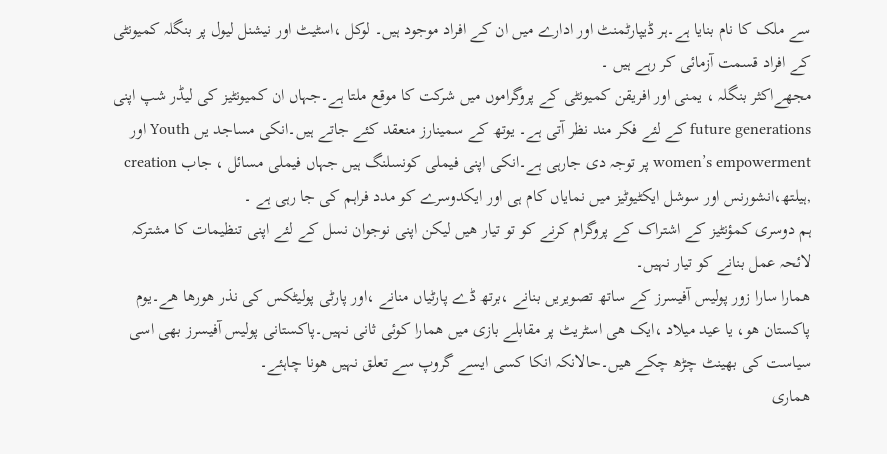سے ملک کا نام بنایا ہے۔ہر ڈیپارٹمنٹ اور ادارے میں ان کے افراد موجود ہیں۔ لوکل ،اسٹیٹ اور نیشنل لیول پر بنگلہ کمیونٹی کے افراد قسمت آزمائی کر رہے ہیں ۔
مجھےاکثر بنگلہ ، یمنی اور افریقن کمیونٹی کے پروگراموں میں شرکت کا موقع ملتا ہے۔جہاں ان کمیونٹیز کی لیڈر شپ اپنی future generations کے لئے فکر مند نظر آتی ہے۔ یوتھ کے سمینارز منعقد کئے جاتے ہیں۔انکی مساجد یں Youth اور women’s empowerment پر توجہ دی جارہی ہے۔انکی اپنی فیملی کونسلنگ ہیں جہاں فیملی مسائل ، جاب creation ,ہیلتھ،انشورنس اور سوشل ایکٹیوٹیز میں نمایاں کام ہی اور ایکدوسرے کو مدد فراہم کی جا رہی ہے ۔
ہم دوسری کمؤنٹیز کے اشتراک کے پروگرام کرنے کو تو تیار ھیں لیکن اپنی نوجوان نسل کے لئے اپنی تنظیمات کا مشترکہ لائحہ عمل بنانے کو تیار نہیں۔
ھمارا سارا زور پولیس آفیسرز کے ساتھ تصویریں بنانے ،برتھ ڈے پارٹیاں منانے ،اور پارٹی پولیٹکس کی نذر ھورھا ھے۔یوم پاکستان ھو، یا عید میلاد ،ایک ھی اسٹریٹ پر مقابلے بازی میں ھمارا کوئی ثانی نہیں۔پاکستانی پولیس آفیسرز بھی اسی سیاست کی بھینٹ چڑھ چکے ھیں۔حالانکہ انکا کسی ایسے گروپ سے تعلق نہیں ھونا چاہئے۔
ھماری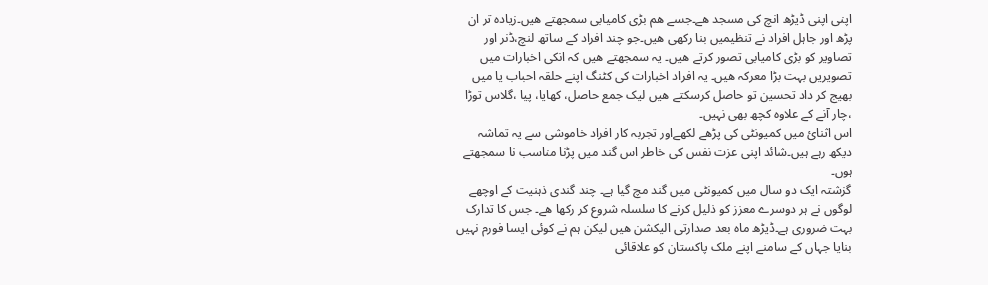اپنی اپنی ڈیڑھ انچ کی مسجد ھے۔جسے ھم بڑی کامیابی سمجھتے ھیں۔زیادہ تر ان پڑھ اور جاہل افراد نے تنظیمیں بنا رکھی ھیں۔جو چند افراد کے ساتھ لنچ،ڈنر اور تصاویر کو بڑی کامیابی تصور کرتے ھیں۔ یہ سمجھتے ھیں کہ انکی اخبارات میں تصویریں بہت بڑا معرکہ ھیں۔ یہ افراد اخبارات کی کٹنگ اپنے حلقہ احباب یا میں بھیج کر داد تحسین تو حاصل کرسکتے ھیں لیک جمع حاصل، کھایا، پیا ،گلاس توڑا ،چار آنے کے علاوہ کچھ بھی نہیں۔
اس اثنائ میں کمیونٹی کی پڑھے لکھےاور تجربہ کار افراد خاموشی سے یہ تماشہ دیکھ رہے ہیں۔شائد اپنی عزت نفس کی خاطر اس گند میں پڑنا مناسب نا سمجھتے ہوں۔
گزشتہ ایک دو سال میں کمیونٹی میں گند مچ گیا ہے۔ چند گندی ذہنیت کے اوچھے لوگوں نے ہر دوسرے معزز کو ذلیل کرنے کا سلسلہ شروع کر رکھا ھے۔ جس کا تدارک بہت ضروری ہے۔ڈیڑھ ماہ بعد صدارتی الیکشن ھیں لیکن ہم نے کوئی ایسا فورم نہیں بنایا جہاں کے سامنے اپنے ملک پاکستان کو علاقائی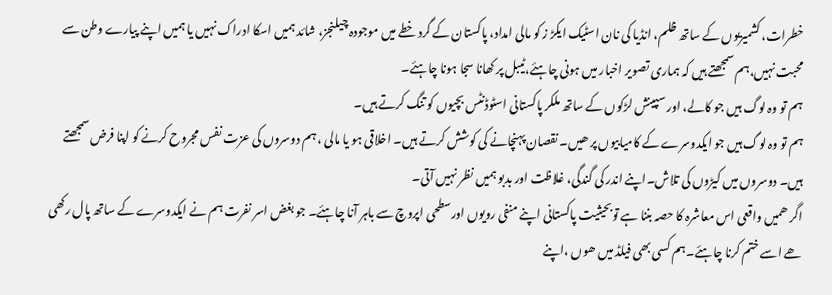خطرات، کشمیریوں کے ساتھ ظلم، انڈیا کی نان اسٹیک ایکڑ ز کو مالی امداد، پاکستان کے گرد خطے میں موجودہ چیلنجز، شائد ہمیں اسکا ادراک نہیں یا ہمیں اپنے پیارے وطن سے محبت نہیں،ہم سمجھتے ہیں کہ ہماری تصویر اخبار میں ہونی چاہئے،ٹیبل پر کھانا سجا ہونا چاہئے۔
ہم تو وہ لوگ ہیں جو کالے، اور سپینش لڑکوں کے ساتھ ملکر پاکستانی اسٹوڈنٹس بچیوں کو تنگ کرتے ہیں۔
ہم تو وہ لوگ ہیں جو ایکدوسرے کے کامیابیوں پر ھیں۔ نقصان پہنچانے کی کوشش کرتے ہیں۔ اخلاقی ہو یا مالی ، ہم دوسروں کی عزت نفس مجروح کرنے کو اپنا فرض سمجھتے ہیں۔ دوسروں میں کیڑوں کی تلاش۔اپنے اندر کی گندگی، غلاظت اور بدبو ہمیں نظر نہیں آتی۔
اگر ھمیں واقعی اس معاشرہ کا حصہ بننا ہے توبحیثیت پاکستانی اپنے منفی رویوں اورسطحی اپروچ سے باہر آنا چاہئے۔ جو بغض اسر نفرت ہم نے ایکدوسرے کے ساتھ پال رکھی ھے اسے ختم کرنا چاہئے۔ہم کسی بھی فیلڈ میں ھوں ،اپنے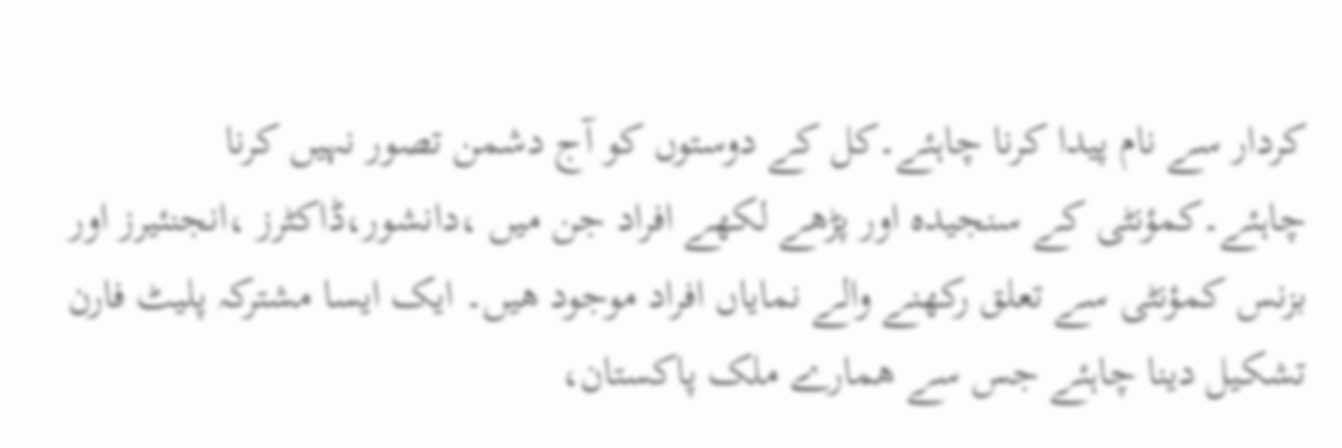کردار سے نام پیدا کرنا چاہئے۔کل کے دوستوں کو آج دشمن تصور نہیں کرنا چاہئے۔کمؤنٹی کے سنجیدہ اور پڑھے لکھے افراد جن میں ،دانشور،ڈاکٹرز ،انجنئیرز اور بزنس کمؤنٹی سے تعلق رکھنے والے نمایاں افراد موجود ھیں۔ ایک ایسا مشترکہ پلیٹ فارن تشکیل دینا چاہئے جس سے ھمارے ملک پاکستان،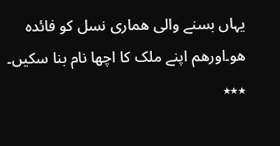یہاں بسنے والی ھماری نسل کو فائدہ ھو۔اورھم اپنے ملک کا اچھا نام بنا سکیں۔
٭٭٭